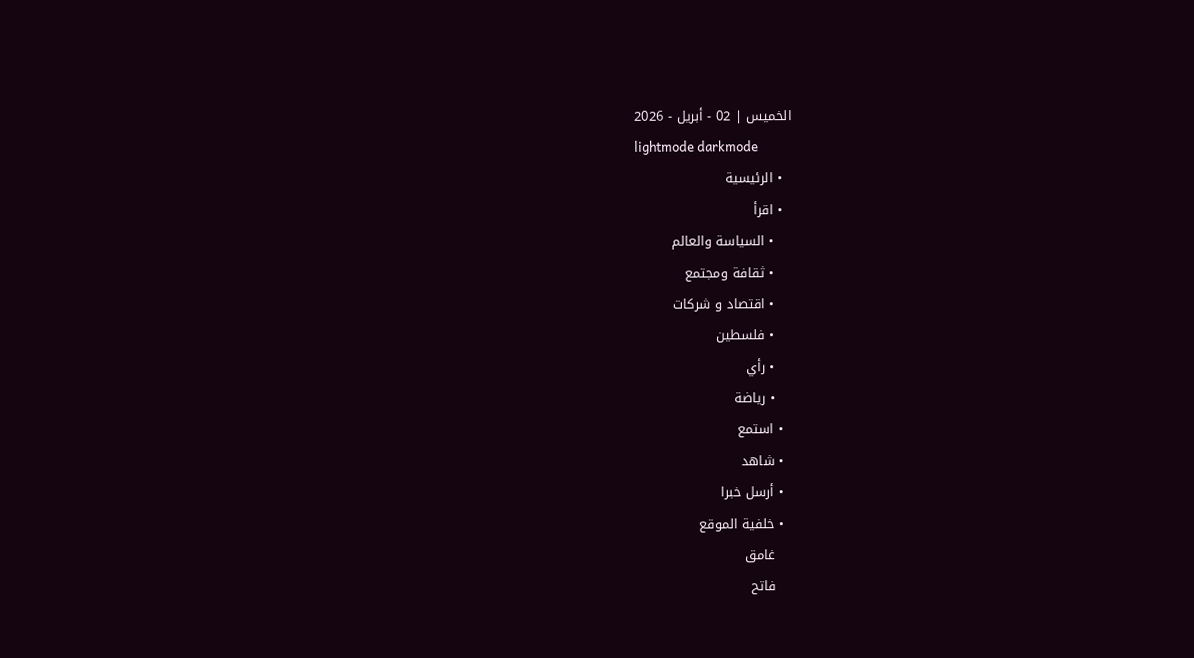الخميس | 02 - أبريل - 2026
lightmode darkmode
  • الرئيسية
  • اقرأ
    • السياسة والعالم
    • ثقافة ومجتمع
    • اقتصاد و شركات
    • فلسطين
    • رأي
    • رياضة
  • استمع
  • شاهد
  • أرسل خبرا
  • خلفية الموقع
    غامق
    فاتح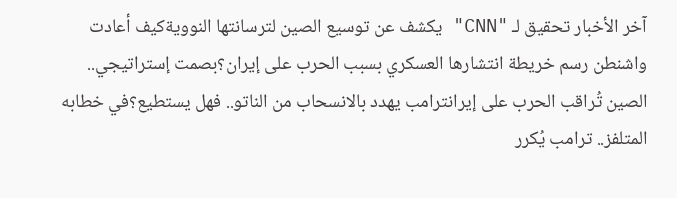آخر الأخبار تحقيق لـ "CNN" يكشف عن توسيع الصين لترسانتها النوويةكيف أعادت واشنطن رسم خريطة انتشارها العسكري بسبب الحرب على إيران؟بصمت إستراتيجي.. الصين تُراقب الحرب على إيرانترامب يهدد بالانسحاب من الناتو.. فهل يستطيع؟في خطابه المتلفز.. ترامب يُكرر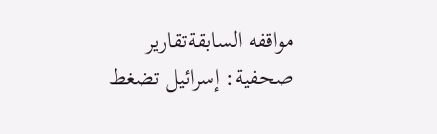مواقفه السابقةتقارير صحفية: إسرائيل تضغط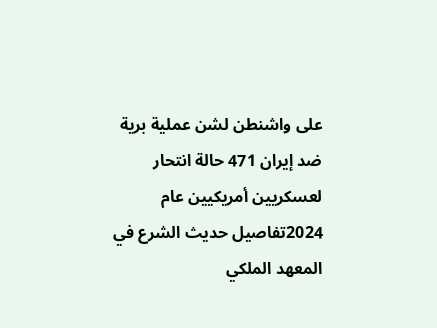على واشنطن لشن عملية برية ضد إيران 471 حالة انتحار لعسكريين أمريكيين عام 2024تفاصيل حديث الشرع في المعهد الملكي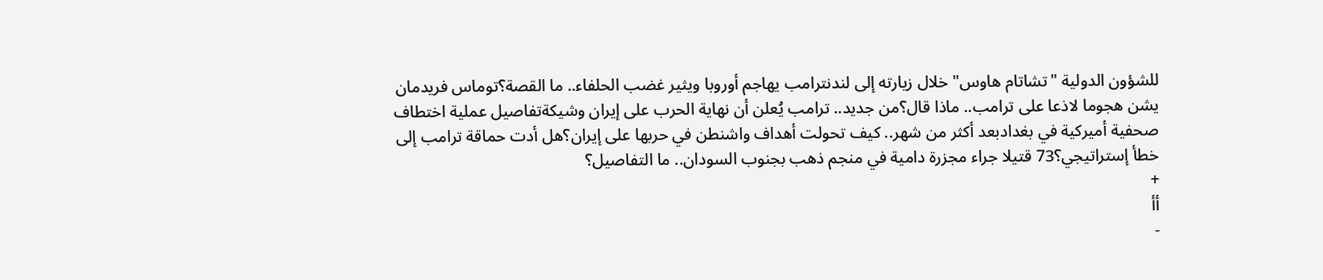للشؤون الدولية "تشاتام هاوس" خلال زيارته إلى لندنترامب يهاجم أوروبا ويثير غضب الحلفاء.. ما القصة؟توماس فريدمان يشن هجوما لاذعا على ترامب.. ماذا قال؟من جديد.. ترامب يُعلن أن نهاية الحرب على إيران وشيكةتفاصيل عملية اختطاف صحفية أميركية في بغدادبعد أكثر من شهر.. كيف تحولت أهداف واشنطن في حربها على إيران؟هل أدت حماقة ترامب إلى خطأ إستراتيجي؟73 قتيلا جراء مجزرة دامية في منجم ذهب بجنوب السودان.. ما التفاصيل؟
+
أأ
-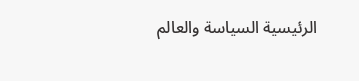الرئيسية السياسة والعالم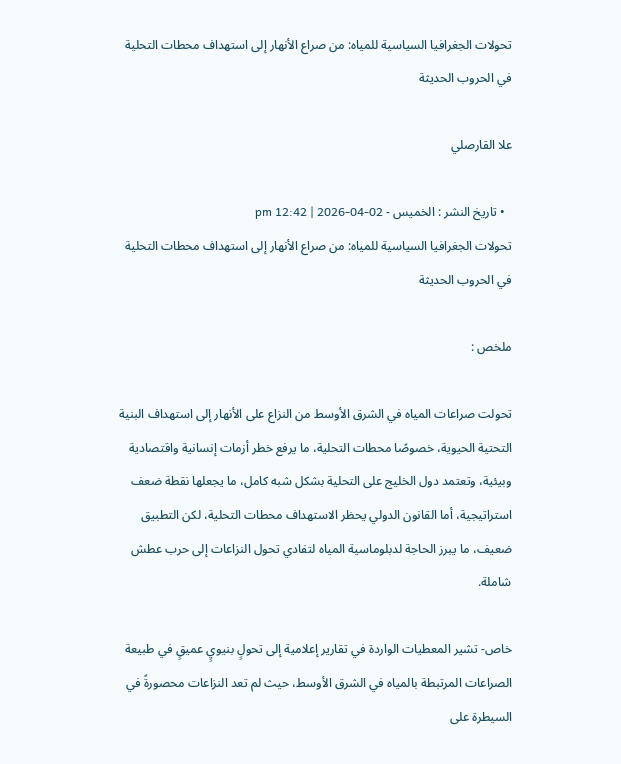تحولات الجغرافيا السياسية للمياه: من صراع الأنهار إلى استهداف محطات التحلية في الحروب الحديثة

علا القارصلي

  • تاريخ النشر : الخميس - pm 12:42 | 2026-04-02
تحولات الجغرافيا السياسية للمياه: من صراع الأنهار إلى استهداف محطات التحلية في الحروب الحديثة

ملخص :

تحولت صراعات المياه في الشرق الأوسط من النزاع على الأنهار إلى استهداف البنية التحتية الحيوية، خصوصًا محطات التحلية، ما يرفع خطر أزمات إنسانية واقتصادية وبيئية، وتعتمد دول الخليج على التحلية بشكل شبه كامل، ما يجعلها نقطة ضعف استراتيجية، أما القانون الدولي يحظر الاستهداف محطات التحلية، لكن التطبيق ضعيف، ما يبرز الحاجة لدبلوماسية المياه لتفادي تحول النزاعات إلى حرب عطش شاملة.

خاص- تشير المعطيات الواردة في تقارير إعلامية إلى تحولٍ بنيويٍ عميقٍ في طبيعة الصراعات المرتبطة بالمياه في الشرق الأوسط، حيث لم تعد النزاعات محصورةً في السيطرة على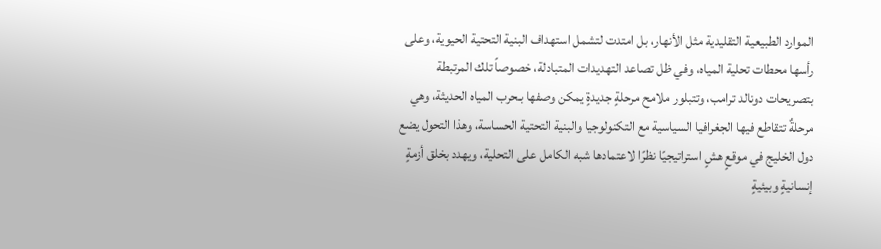الموارد الطبيعية التقليدية مثل الأنهار، بل امتدت لتشمل استهداف البنية التحتية الحيوية، وعلى رأسها محطات تحلية المياه، وفي ظل تصاعد التهديدات المتبادلة، خصوصاً تلك المرتبطة بتصريحات دونالد ترامب، وتتبلور ملامح مرحلةٍ جديدةٍ يمكن وصفها بـحرب المياه الحديثة، وهي مرحلةٌ تتقاطع فيها الجغرافيا السياسية مع التكنولوجيا والبنية التحتية الحساسة، وهذا التحول يضع دول الخليج في موقعٍ هشٍ استراتيجيًا نظرًا لاعتمادها شبه الكامل على التحلية، ويهدد بخلق أزمةٍ إنسانيةٍ وبيئيةٍ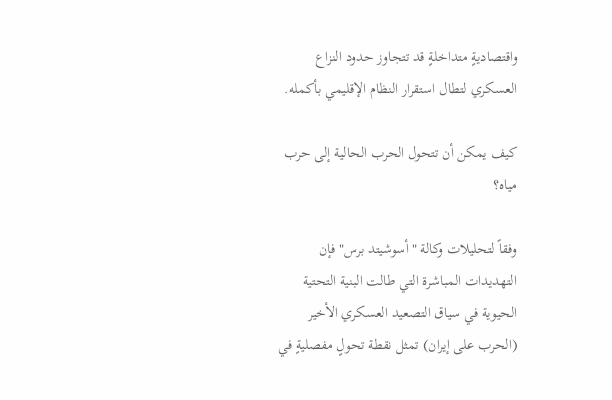واقتصاديةٍ متداخلةٍ قد تتجاوز حدود النزاع العسكري لتطال استقرار النظام الإقليمي بأكمله.

كيف يمكن أن تتحول الحرب الحالية إلى حرب مياه؟

وفقاً لتحليلات وكالة "أسوشيتد برس" فإن التهديدات المباشرة التي طالت البنية التحتية الحيوية في سياق التصعيد العسكري الأخير (الحرب على إيران) تمثل نقطة تحولٍ مفصليةٍ في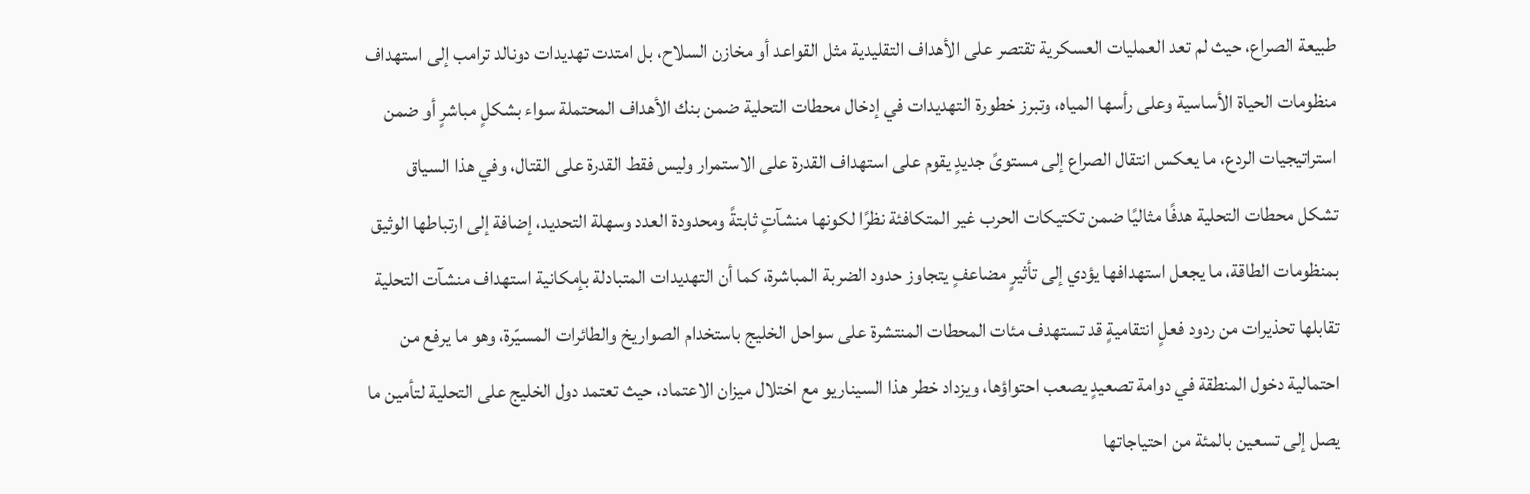طبيعة الصراع، حيث لم تعد العمليات العسكرية تقتصر على الأهداف التقليدية مثل القواعد أو مخازن السلاح، بل امتدت تهديدات دونالد ترامب إلى استهداف منظومات الحياة الأساسية وعلى رأسها المياه، وتبرز خطورة التهديدات في إدخال محطات التحلية ضمن بنك الأهداف المحتملة سواء بشكلٍ مباشرٍ أو ضمن استراتيجيات الردع، ما يعكس انتقال الصراع إلى مستوىً جديدٍ يقوم على استهداف القدرة على الاستمرار وليس فقط القدرة على القتال، وفي هذا السياق تشكل محطات التحلية هدفًا مثاليًا ضمن تكتيكات الحرب غير المتكافئة نظرًا لكونها منشآتٍ ثابتةً ومحدودة العدد وسهلة التحديد، إضافة إلى ارتباطها الوثيق بمنظومات الطاقة، ما يجعل استهدافها يؤدي إلى تأثيرٍ مضاعفٍ يتجاوز حدود الضربة المباشرة، كما أن التهديدات المتبادلة بإمكانية استهداف منشآت التحلية تقابلها تحذيرات من ردود فعلٍ انتقاميةٍ قد تستهدف مئات المحطات المنتشرة على سواحل الخليج باستخدام الصواريخ والطائرات المسيّرة، وهو ما يرفع من احتمالية دخول المنطقة في دوامة تصعيدٍ يصعب احتواؤها، ويزداد خطر هذا السيناريو مع اختلال ميزان الاعتماد، حيث تعتمد دول الخليج على التحلية لتأمين ما يصل إلى تسعين بالمئة من احتياجاتها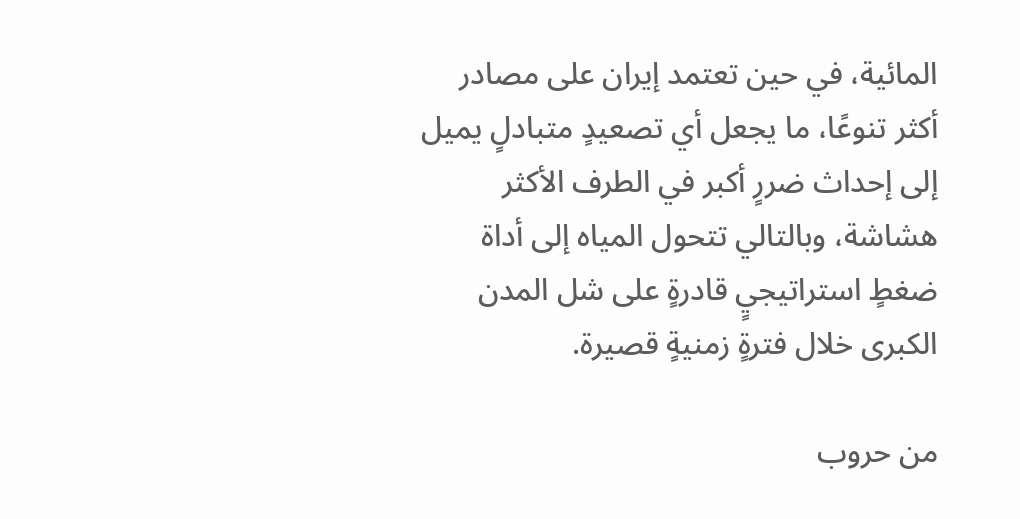المائية، في حين تعتمد إيران على مصادر أكثر تنوعًا، ما يجعل أي تصعيدٍ متبادلٍ يميل إلى إحداث ضررٍ أكبر في الطرف الأكثر هشاشة، وبالتالي تتحول المياه إلى أداة ضغطٍ استراتيجيٍ قادرةٍ على شل المدن الكبرى خلال فترةٍ زمنيةٍ قصيرة.

من حروب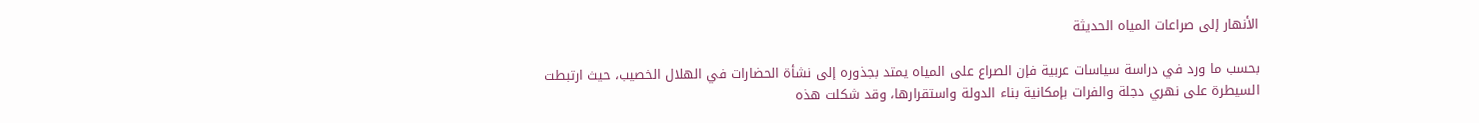الأنهار إلى صراعات المياه الحديثة

بحسب ما ورد في دراسة سياسات عربية فإن الصراع على المياه يمتد بجذوره إلى نشأة الحضارات في الهلال الخصيب، حيث ارتبطت السيطرة على نهري دجلة والفرات بإمكانية بناء الدولة واستقرارها، وقد شكلت هذه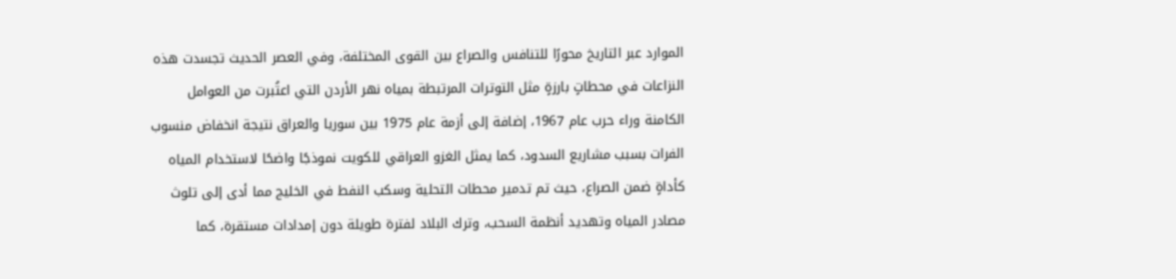الموارد عبر التاريخ محورًا للتنافس والصراع بين القوى المختلفة، وفي العصر الحديث تجسدت هذه النزاعات في محطاتٍ بارزةٍ مثل التوترات المرتبطة بمياه نهر الأردن التي اعتُبرت من العوامل الكامنة وراء حرب عام 1967، إضافة إلى أزمة عام 1975 بين سوريا والعراق نتيجة انخفاض منسوب الفرات بسبب مشاريع السدود، كما يمثل الغزو العراقي للكويت نموذجًا واضحًا لاستخدام المياه كأداةٍ ضمن الصراع، حيث تم تدمير محطات التحلية وسكب النفط في الخليج مما أدى إلى تلوث مصادر المياه وتهديد أنظمة السحب، وترك البلاد لفترة طويلة دون إمدادات مستقرة، كما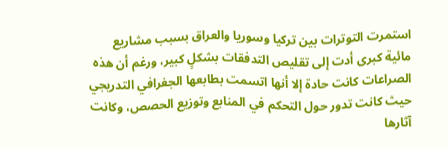استمرت التوترات بين تركيا وسوريا والعراق بسبب مشاريع مائية كبرى أدت إلى تقليص التدفقات بشكلٍ كبير، ورغم أن هذه الصراعات كانت حادة إلا أنها اتسمت بطابعها الجغرافي التدريجي حيث كانت تدور حول التحكم في المنابع وتوزيع الحصص، وكانت آثارها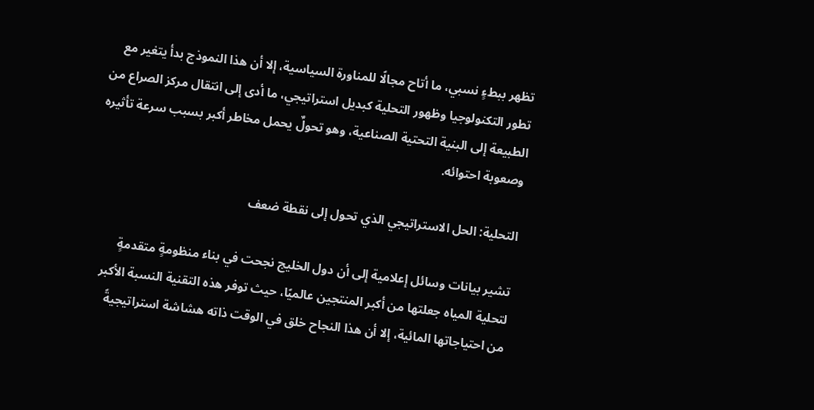تظهر ببطءٍ نسبي، ما أتاح مجالًا للمناورة السياسية، إلا أن هذا النموذج بدأ يتغير مع تطور التكنولوجيا وظهور التحلية كبديل استراتيجي، ما أدى إلى انتقال مركز الصراع من الطبيعة إلى البنية التحتية الصناعية، وهو تحولٌ يحمل مخاطر أكبر بسبب سرعة تأثيره وصعوبة احتوائه.

التحلية: الحل الاستراتيجي الذي تحول إلى نقطة ضعف

تشير بيانات وسائل إعلامية إلى أن دول الخليج نجحت في بناء منظومةٍ متقدمةٍ لتحلية المياه جعلتها من أكبر المنتجين عالميًا، حيث توفر هذه التقنية النسبة الأكبر من احتياجاتها المائية، إلا أن هذا النجاح خلق في الوقت ذاته هشاشة استراتيجيةً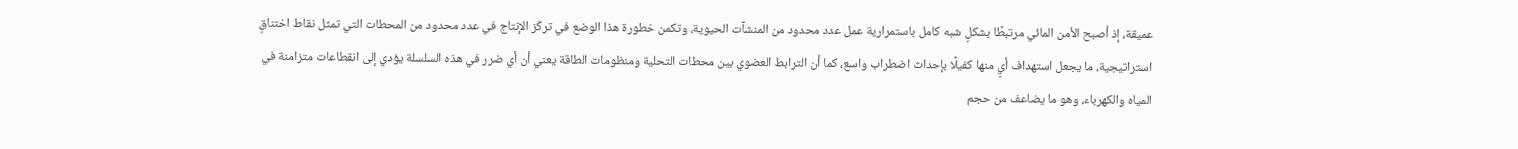عميقة، إذ أصبح الأمن المائي مرتبطًا بشكلٍ شبه كامل باستمرارية عمل عدد محدود من المنشآت الحيوية، وتكمن خطورة هذا الوضع في تركّز الإنتاج في عدد محدود من المحطات التي تمثل نقاط اختناقٍ استراتيجية، ما يجعل استهداف أيٍ منها كفيلًا بإحداث اضطراب واسع، كما أن الترابط العضوي بين محطات التحلية ومنظومات الطاقة يعني أن أي ضرر في هذه السلسلة يؤدي إلى انقطاعات متزامنة في المياه والكهرباء، وهو ما يضاعف من حجم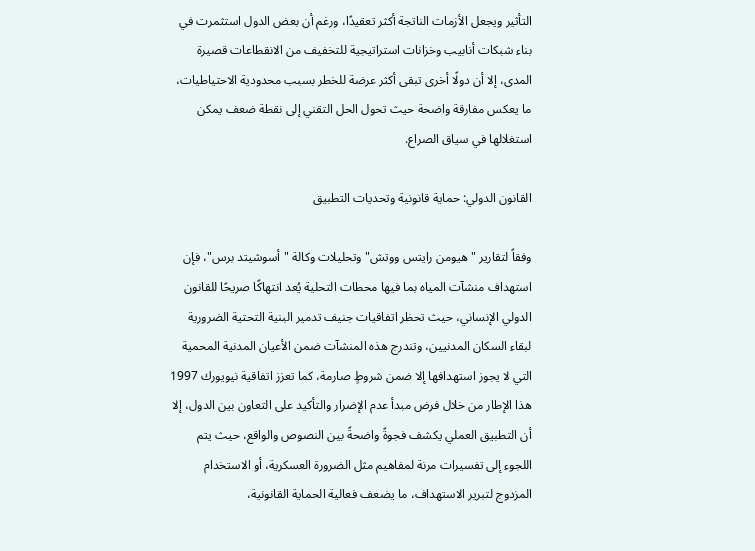التأثير ويجعل الأزمات الناتجة أكثر تعقيدًا، ورغم أن بعض الدول استثمرت في بناء شبكات أنابيب وخزانات استراتيجية للتخفيف من الانقطاعات قصيرة المدى، إلا أن دولًا أخرى تبقى أكثر عرضة للخطر بسبب محدودية الاحتياطيات، ما يعكس مفارقة واضحة حيث تحول الحل التقني إلى نقطة ضعف يمكن استغلالها في سياق الصراع.

القانون الدولي: حماية قانونية وتحديات التطبيق

وفقاً لتقارير "هيومن رايتس ووتش" وتحليلات وكالة "أسوشيتد برس"، فإن استهداف منشآت المياه بما فيها محطات التحلية يُعد انتهاكًا صريحًا للقانون الدولي الإنساني، حيث تحظر اتفاقيات جنيف تدمير البنية التحتية الضرورية لبقاء السكان المدنيين، وتندرج هذه المنشآت ضمن الأعيان المدنية المحمية التي لا يجوز استهدافها إلا ضمن شروطٍ صارمة، كما تعزز اتفاقية نيويورك 1997 هذا الإطار من خلال فرض مبدأ عدم الإضرار والتأكيد على التعاون بين الدول، إلا أن التطبيق العملي يكشف فجوةً واضحةً بين النصوص والواقع، حيث يتم اللجوء إلى تفسيرات مرنة لمفاهيم مثل الضرورة العسكرية، أو الاستخدام المزدوج لتبرير الاستهداف، ما يضعف فعالية الحماية القانونية،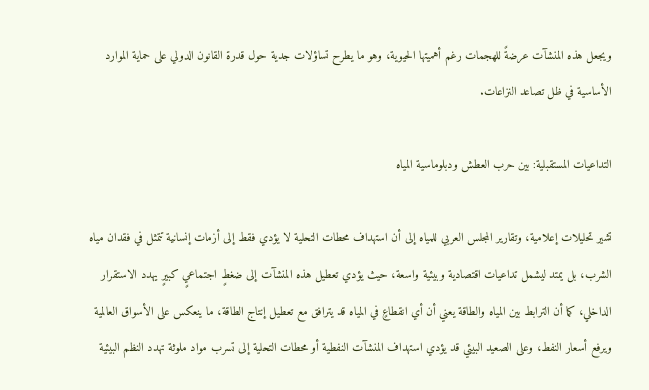ويجعل هذه المنشآت عرضةً للهجمات رغم أهميتها الحيوية، وهو ما يطرح تساؤلات جدية حول قدرة القانون الدولي على حماية الموارد الأساسية في ظل تصاعد النزاعات.

التداعيات المستقبلية: بين حرب العطش ودبلوماسية المياه

تشير تحليلات إعلامية، وتقارير المجلس العربي للمياه إلى أن استهداف محطات التحلية لا يؤدي فقط إلى أزمات إنسانية تتمثل في فقدان مياه الشرب، بل يمتد ليشمل تداعيات اقتصادية وبيئية واسعة، حيث يؤدي تعطيل هذه المنشآت إلى ضغطٍ اجتماعيٍ كبيرٍ يهدد الاستقرار الداخلي، كما أن الترابط بين المياه والطاقة يعني أن أي انقطاعٍ في المياه قد يترافق مع تعطيل إنتاج الطاقة، ما ينعكس على الأسواق العالمية ويرفع أسعار النفط، وعلى الصعيد البيئي قد يؤدي استهداف المنشآت النفطية أو محطات التحلية إلى تسرب مواد ملوثة تهدد النظم البيئية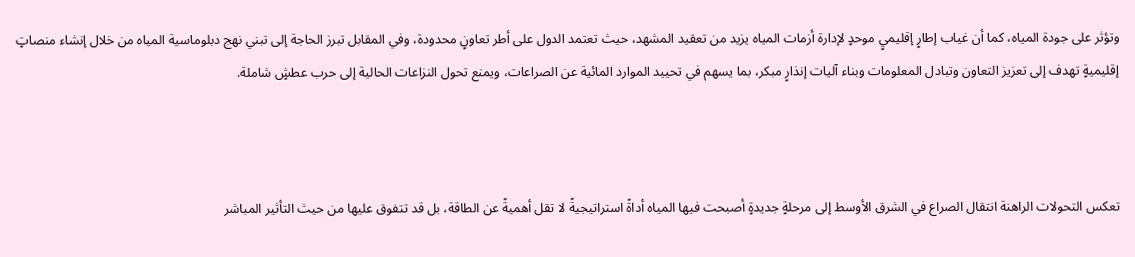وتؤثر على جودة المياه، كما أن غياب إطارٍ إقليميٍ موحدٍ لإدارة أزمات المياه يزيد من تعقيد المشهد، حيث تعتمد الدول على أطر تعاونٍ محدودة، وفي المقابل تبرز الحاجة إلى تبني نهج دبلوماسية المياه من خلال إنشاء منصاتٍ إقليميةٍ تهدف إلى تعزيز التعاون وتبادل المعلومات وبناء آليات إنذارٍ مبكر، بما يسهم في تحييد الموارد المائية عن الصراعات، ويمنع تحول النزاعات الحالية إلى حرب عطشٍ شاملة.



تعكس التحولات الراهنة انتقال الصراع في الشرق الأوسط إلى مرحلةٍ جديدةٍ أصبحت فيها المياه أداةً استراتيجيةً لا تقل أهميةً عن الطاقة، بل قد تتفوق عليها من حيث التأثير المباشر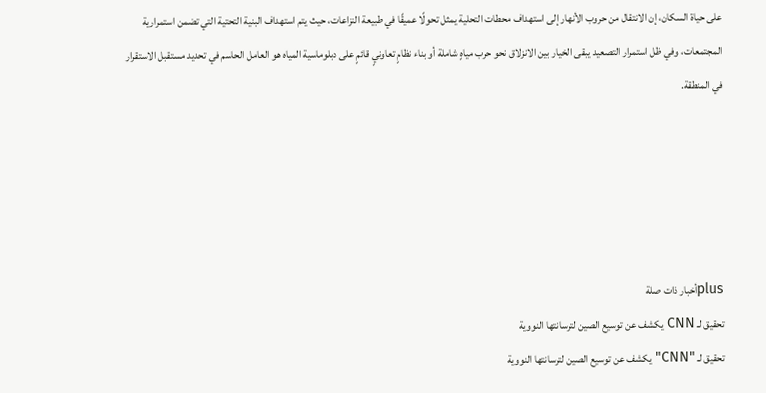على حياة السكان، إن الانتقال من حروب الأنهار إلى استهداف محطات التحلية يمثل تحولًا عميقًا في طبيعة النزاعات، حيث يتم استهداف البنية التحتية التي تضمن استمرارية المجتمعات، وفي ظل استمرار التصعيد يبقى الخيار بين الانزلاق نحو حرب مياهٍ شاملة أو بناء نظامٍ تعاونيٍ قائمٍ على دبلوماسية المياه هو العامل الحاسم في تحديد مستقبل الاستقرار في المنطقة.





plusأخبار ذات صلة
تحقيق لـ CNN يكشف عن توسيع الصين لترسانتها النووية
تحقيق لـ "CNN" يكشف عن توسيع الصين لترسانتها النووية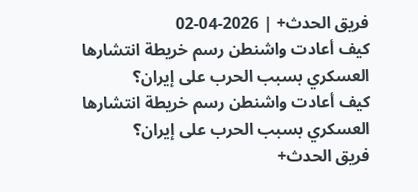فريق الحدث+ | 2026-04-02
كيف أعادت واشنطن رسم خريطة انتشارها العسكري بسبب الحرب على إيران؟
كيف أعادت واشنطن رسم خريطة انتشارها العسكري بسبب الحرب على إيران؟
فريق الحدث+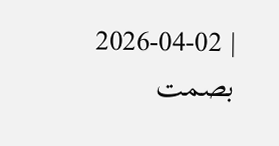| 2026-04-02
بصمت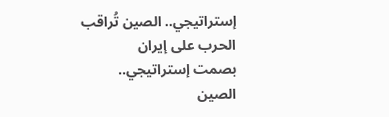إستراتيجي.. الصين تُراقب الحرب على إيران
بصمت إستراتيجي.. الصين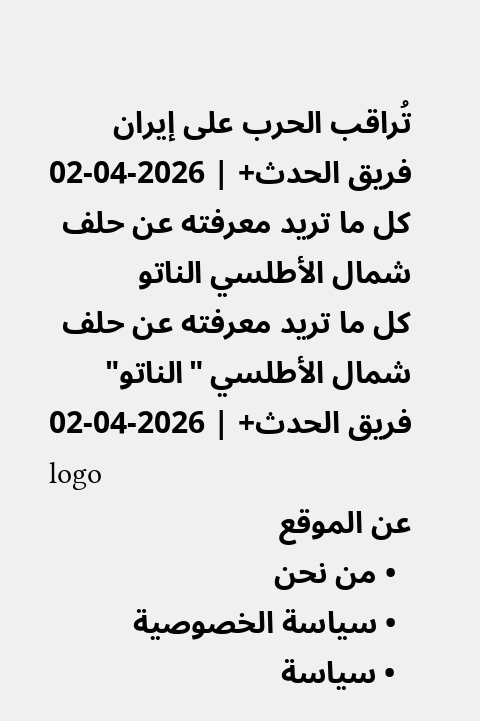تُراقب الحرب على إيران
فريق الحدث+ | 2026-04-02
كل ما تريد معرفته عن حلف شمال الأطلسي الناتو
كل ما تريد معرفته عن حلف شمال الأطلسي "الناتو"
فريق الحدث+ | 2026-04-02
logo
عن الموقع
  • من نحن
  • سياسة الخصوصية
  • سياسة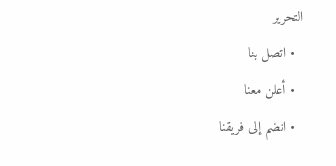التحرير
  • اتصل بنا
  • أعلن معنا
  • انضم إلى فريقنا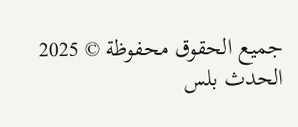جميع الحقوق محفوظة © 2025 الحدث بلس